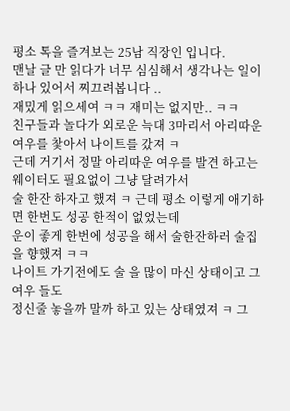평소 톡을 즐겨보는 25남 직장인 입니다.
맨날 글 만 읽다가 너무 심심해서 생각나는 일이 하나 있어서 찌끄려봅니다 ..
재밌게 읽으세여 ㅋㅋ 재미는 없지만.. ㅋㅋ
친구들과 놀다가 외로운 늑대 3마리서 아리따운 여우를 찿아서 나이트를 갔져 ㅋ
근데 거기서 정말 아리따운 여우를 발견 하고는 웨이터도 필요없이 그냥 달려가서
술 한잔 하자고 했져 ㅋ 근데 평소 이렇게 애기하면 한번도 성공 한적이 없었는데
운이 좋게 한번에 성공을 해서 술한잔하러 술집을 향했져 ㅋㅋ
나이트 가기전에도 술 을 많이 마신 상태이고 그 여우 들도
정신줄 놓을까 말까 하고 있는 상태였져 ㅋ 그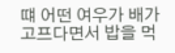떄 어떤 여우가 배가 고프다면서 밥을 먹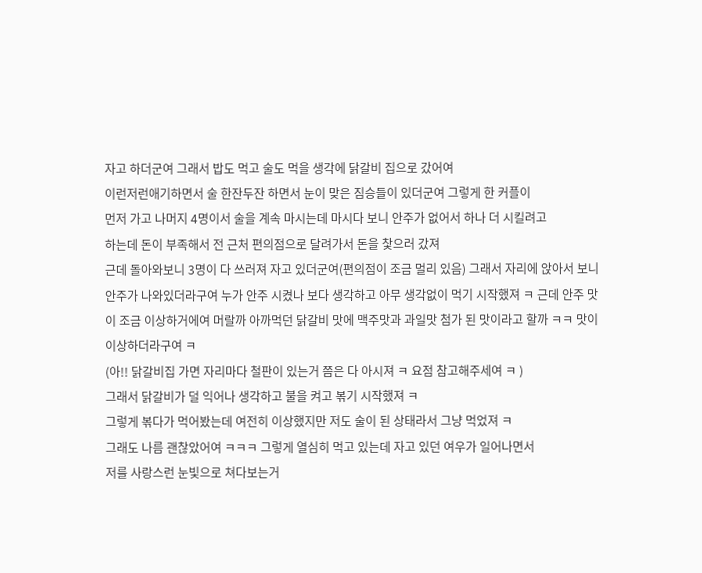자고 하더군여 그래서 밥도 먹고 술도 먹을 생각에 닭갈비 집으로 갔어여
이런저런애기하면서 술 한잔두잔 하면서 눈이 맞은 짐승들이 있더군여 그렇게 한 커플이
먼저 가고 나머지 4명이서 술을 계속 마시는데 마시다 보니 안주가 없어서 하나 더 시킬려고
하는데 돈이 부족해서 전 근처 편의점으로 달려가서 돈을 찿으러 갔져
근데 돌아와보니 3명이 다 쓰러져 자고 있더군여(편의점이 조금 멀리 있음) 그래서 자리에 앉아서 보니 안주가 나와있더라구여 누가 안주 시켰나 보다 생각하고 아무 생각없이 먹기 시작했져 ㅋ 근데 안주 맛이 조금 이상하거에여 머랄까 아까먹던 닭갈비 맛에 맥주맛과 과일맛 첨가 된 맛이라고 할까 ㅋㅋ 맛이 이상하더라구여 ㅋ
(아!! 닭갈비집 가면 자리마다 철판이 있는거 쯤은 다 아시져 ㅋ 요점 참고해주세여 ㅋ )
그래서 닭갈비가 덜 익어나 생각하고 불을 켜고 볶기 시작했져 ㅋ
그렇게 볶다가 먹어봤는데 여전히 이상했지만 저도 술이 된 상태라서 그냥 먹었져 ㅋ
그래도 나름 괜찮았어여 ㅋㅋㅋ 그렇게 열심히 먹고 있는데 자고 있던 여우가 일어나면서
저를 사랑스런 눈빛으로 쳐다보는거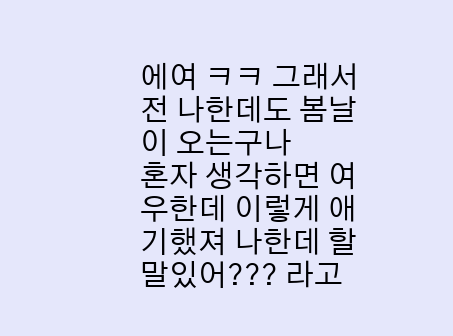에여 ㅋㅋ 그래서 전 나한데도 봄날이 오는구나
혼자 생각하면 여우한데 이렇게 애기했져 나한데 할말있어??? 라고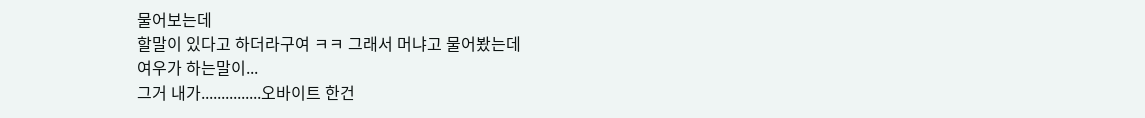물어보는데
할말이 있다고 하더라구여 ㅋㅋ 그래서 머냐고 물어봤는데
여우가 하는말이...
그거 내가...............오바이트 한건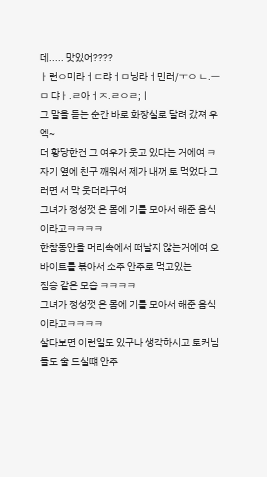데..... 맛있어????
ㅏ런ㅇ미라ㅓㄷ랴ㅓㅁ닝라ㅓ민러/ㅜㅇ ㄴ.ㅡㅁ 댜ㅏ.ㄹ아ㅓㅈ.ㄹㅇㄹ;ㅣ
그 말을 듣는 순간 바로 화장실로 달려 갔져 우엑~
더 황당한건 그 여우가 웃고 있다는 거에여 ㅋ
자기 옆에 친구 깨워서 제가 내꺼 토 먹었다 그러면 서 막 웃더라구여
그녀가 정성껏 온 몸에 기를 모아서 해준 음식이라고ㅋㅋㅋㅋ
한참동안을 머리속에서 떠날지 않는거에여 오바이트를 볶아서 소주 안주로 먹고있는
짐승 같은 모습 ㅋㅋㅋㅋ
그녀가 정성껏 온 몸에 기를 모아서 해준 음식이라고ㅋㅋㅋㅋ
살다보면 이런일도 있구나 생각하시고 토커님들도 술 드실떄 안주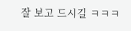잘 보고 드시길 ㅋㅋㅋ